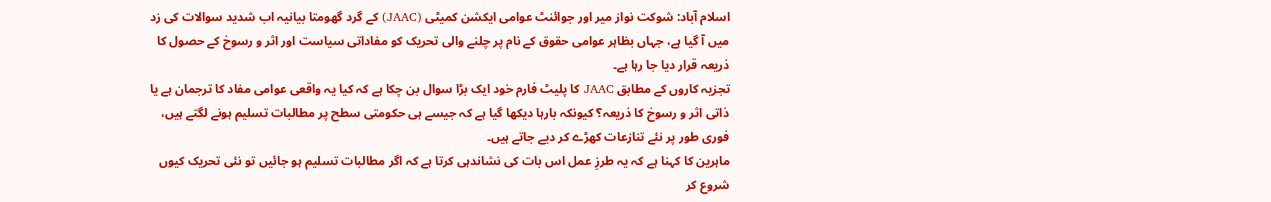اسلام آباد: شوکت نواز میر اور جوائنٹ عوامی ایکشن کمیٹی (JAAC) کے گرد گھومتا بیانیہ اب شدید سوالات کی زد میں آ گیا ہے، جہاں بظاہر عوامی حقوق کے نام پر چلنے والی تحریک کو مفاداتی سیاست اور اثر و رسوخ کے حصول کا ذریعہ قرار دیا جا رہا ہے۔
تجزیہ کاروں کے مطابق JAAC کا پلیٹ فارم خود ایک بڑا سوال بن چکا ہے کہ کیا یہ واقعی عوامی مفاد کا ترجمان ہے یا ذاتی اثر و رسوخ کا ذریعہ؟ کیونکہ بارہا دیکھا گیا ہے کہ جیسے ہی حکومتی سطح پر مطالبات تسلیم ہونے لگتے ہیں، فوری طور پر نئے تنازعات کھڑے کر دیے جاتے ہیں۔
ماہرین کا کہنا ہے کہ یہ طرزِ عمل اس بات کی نشاندہی کرتا ہے کہ اگر مطالبات تسلیم ہو جائیں تو نئی تحریک کیوں شروع کر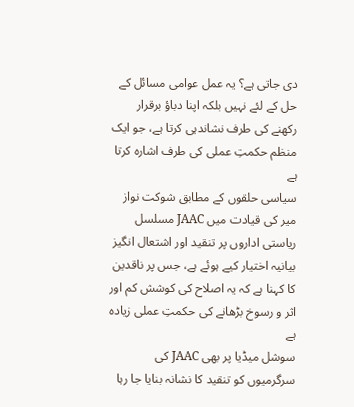دی جاتی ہے؟ یہ عمل عوامی مسائل کے حل کے لئے نہیں بلکہ اپنا دباؤ برقرار رکھنے کی طرف نشاندہی کرتا ہے، جو ایک منظم حکمتِ عملی کی طرف اشارہ کرتا ہے
سیاسی حلقوں کے مطابق شوکت نواز میر کی قیادت میں JAAC مسلسل ریاستی اداروں پر تنقید اور اشتعال انگیز بیانیہ اختیار کیے ہوئے ہے، جس پر ناقدین کا کہنا ہے کہ یہ اصلاح کی کوشش کم اور اثر و رسوخ بڑھانے کی حکمتِ عملی زیادہ ہے
سوشل میڈیا پر بھی JAAC کی سرگرمیوں کو تنقید کا نشانہ بنایا جا رہا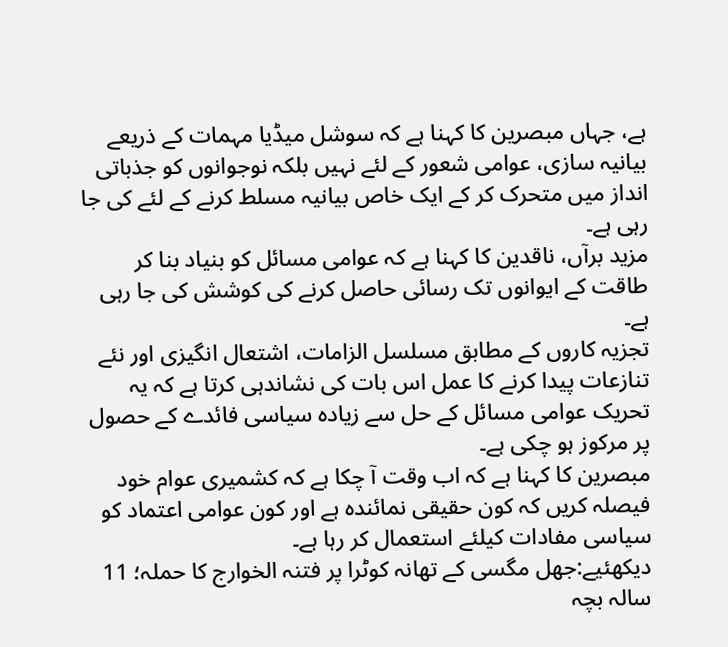ہے، جہاں مبصرین کا کہنا ہے کہ سوشل میڈیا مہمات کے ذریعے بیانیہ سازی، عوامی شعور کے لئے نہیں بلکہ نوجوانوں کو جذباتی انداز میں متحرک کر کے ایک خاص بیانیہ مسلط کرنے کے لئے کی جا رہی ہے۔
مزید برآں، ناقدین کا کہنا ہے کہ عوامی مسائل کو بنیاد بنا کر طاقت کے ایوانوں تک رسائی حاصل کرنے کی کوشش کی جا رہی ہے۔
تجزیہ کاروں کے مطابق مسلسل الزامات، اشتعال انگیزی اور نئے تنازعات پیدا کرنے کا عمل اس بات کی نشاندہی کرتا ہے کہ یہ تحریک عوامی مسائل کے حل سے زیادہ سیاسی فائدے کے حصول پر مرکوز ہو چکی ہے۔
مبصرین کا کہنا ہے کہ اب وقت آ چکا ہے کہ کشمیری عوام خود فیصلہ کریں کہ کون حقیقی نمائندہ ہے اور کون عوامی اعتماد کو سیاسی مفادات کیلئے استعمال کر رہا ہے۔
دیکھئیے:جھل مگسی کے تھانہ کوٹرا پر فتنہ الخوارج کا حملہ؛ 11 سالہ بچہ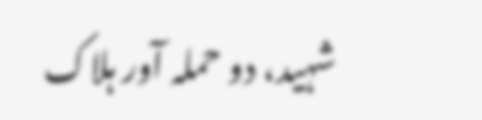شہید، دو حملہ آور ہلاک